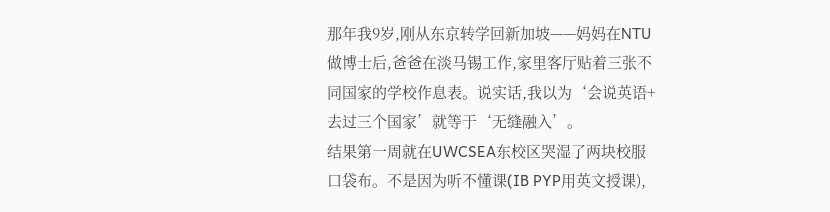那年我9岁,刚从东京转学回新加坡——妈妈在NTU做博士后,爸爸在淡马锡工作,家里客厅贴着三张不同国家的学校作息表。说实话,我以为‘会说英语+去过三个国家’就等于‘无缝融入’。
结果第一周就在UWCSEA东校区哭湿了两块校服口袋布。不是因为听不懂课(IB PYP用英文授课),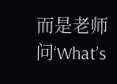而是老师问‘What’s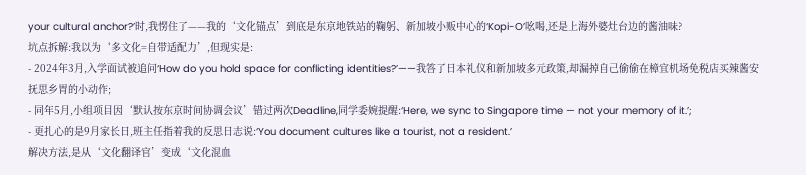your cultural anchor?’时,我愣住了——我的‘文化锚点’到底是东京地铁站的鞠躬、新加坡小贩中心的‘Kopi-O’吆喝,还是上海外婆灶台边的酱油味?
坑点拆解:我以为‘多文化=自带适配力’,但现实是:
- 2024年3月,入学面试被追问‘How do you hold space for conflicting identities?’——我答了日本礼仪和新加坡多元政策,却漏掉自己偷偷在樟宜机场免税店买辣酱安抚思乡胃的小动作;
- 同年5月,小组项目因‘默认按东京时间协调会议’错过两次Deadline,同学委婉提醒:‘Here, we sync to Singapore time — not your memory of it.’;
- 更扎心的是9月家长日,班主任指着我的反思日志说:‘You document cultures like a tourist, not a resident.’
解决方法,是从‘文化翻译官’变成‘文化混血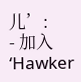儿’:
- 加入‘Hawker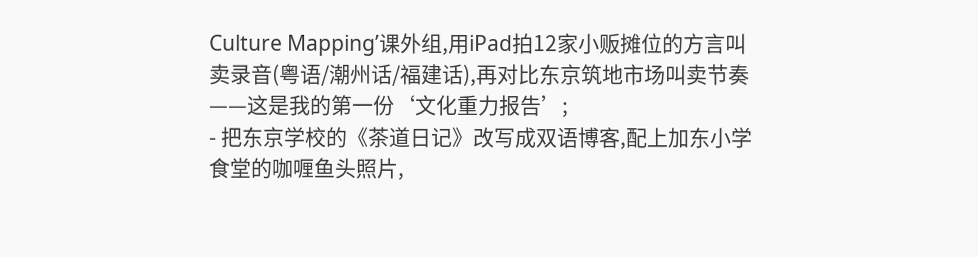Culture Mapping’课外组,用iPad拍12家小贩摊位的方言叫卖录音(粤语/潮州话/福建话),再对比东京筑地市场叫卖节奏——这是我的第一份‘文化重力报告’;
- 把东京学校的《茶道日记》改写成双语博客,配上加东小学食堂的咖喱鱼头照片,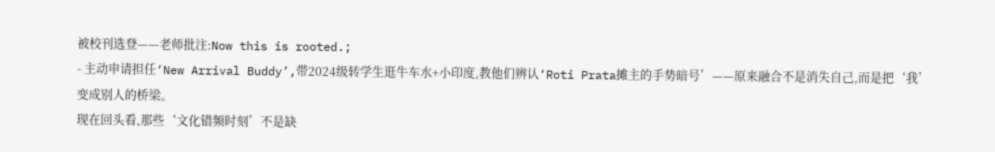被校刊选登——老师批注:Now this is rooted.;
- 主动申请担任‘New Arrival Buddy’,带2024级转学生逛牛车水+小印度,教他们辨认‘Roti Prata摊主的手势暗号’——原来融合不是消失自己,而是把‘我’变成别人的桥梁。
现在回头看,那些‘文化错频时刻’不是缺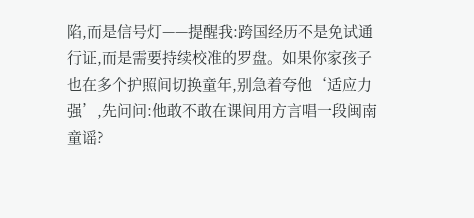陷,而是信号灯——提醒我:跨国经历不是免试通行证,而是需要持续校准的罗盘。如果你家孩子也在多个护照间切换童年,别急着夸他‘适应力强’,先问问:他敢不敢在课间用方言唱一段闽南童谣?